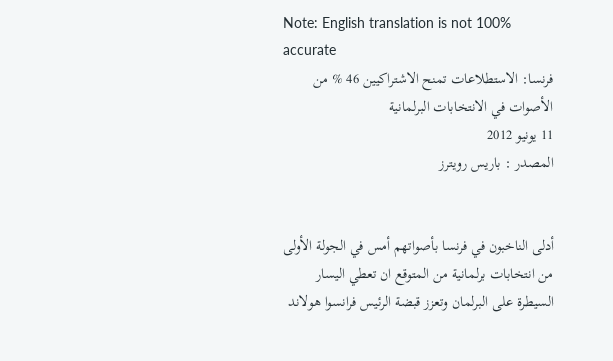Note: English translation is not 100% accurate
فرنسا: الاستطلاعات تمنح الاشتراكيين 46 % من الأصوات في الانتخابات البرلمانية
11 يونيو 2012
المصدر : باريس رويترز


أدلى الناخبون في فرنسا بأصواتهم أمس في الجولة الأولى من انتخابات برلمانية من المتوقع ان تعطي اليسار السيطرة على البرلمان وتعزز قبضة الرئيس فرانسوا هولاند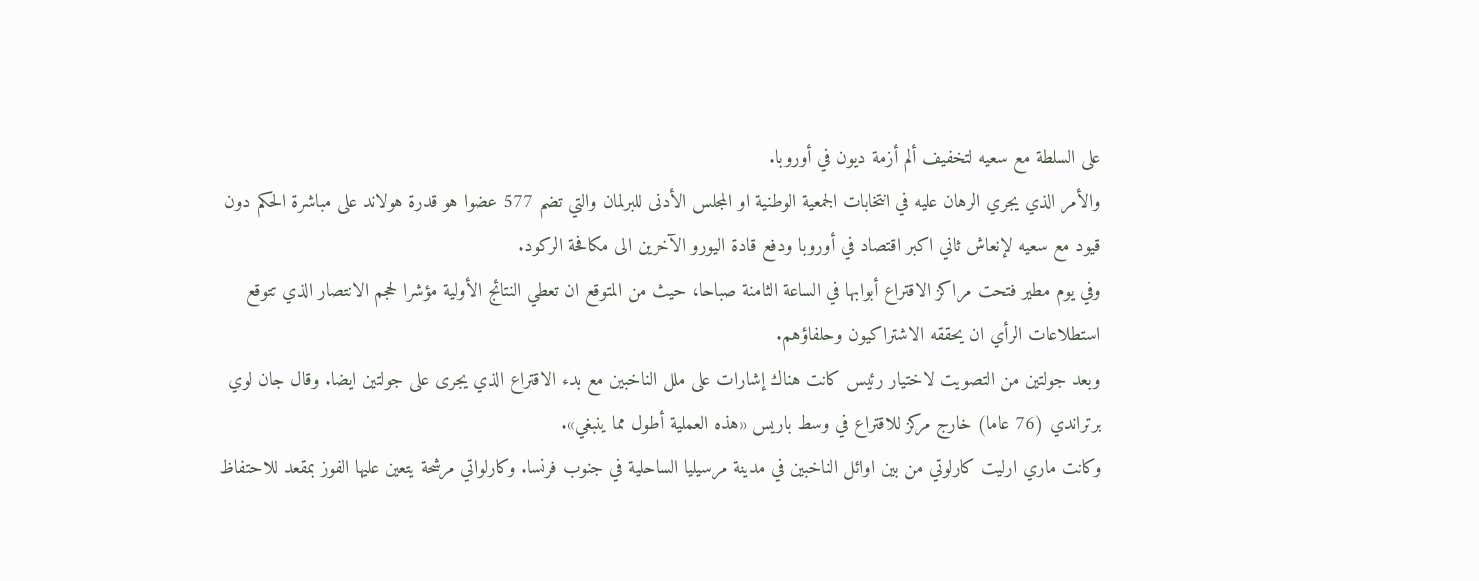على السلطة مع سعيه لتخفيف ألم أزمة ديون في أوروبا.
والأمر الذي يجري الرهان عليه في انتخابات الجمعية الوطنية او المجلس الأدنى للبرلمان والتي تضم 577 عضوا هو قدرة هولاند على مباشرة الحكم دون قيود مع سعيه لإنعاش ثاني اكبر اقتصاد في أوروبا ودفع قادة اليورو الآخرين الى مكافحة الركود.
وفي يوم مطير فتحت مراكز الاقتراع أبوابها في الساعة الثامنة صباحا، حيث من المتوقع ان تعطي النتائج الأولية مؤشرا لحجم الانتصار الذي تتوقع استطلاعات الرأي ان يحققه الاشتراكيون وحلفاؤهم.
وبعد جولتين من التصويت لاختيار رئيس كانت هناك إشارات على ملل الناخبين مع بدء الاقتراع الذي يجرى على جولتين ايضا. وقال جان لوي برتراندي (76 عاما) خارج مركز للاقتراع في وسط باريس «هذه العملية أطول مما ينبغي».
وكانت ماري ارليت كارلوتي من بين اوائل الناخبين في مدينة مرسيليا الساحلية في جنوب فرنسا. وكارلواتي مرشحة يتعين عليها الفوز بمقعد للاحتفاظ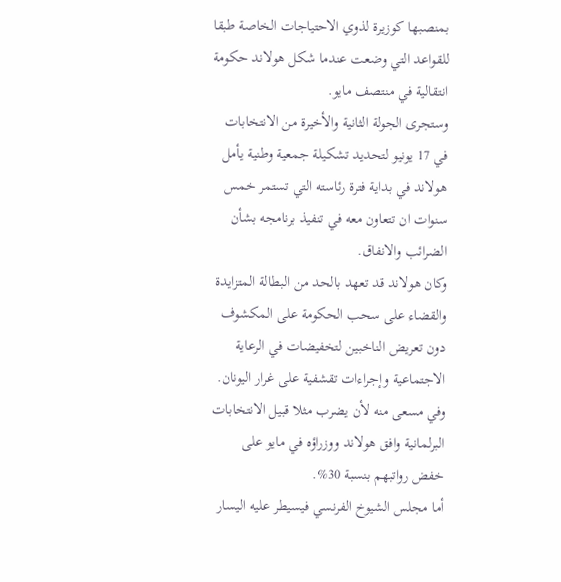بمنصبها كوزيرة لذوي الاحتياجات الخاصة طبقا للقواعد التي وضعت عندما شكل هولاند حكومة انتقالية في منتصف مايو.
وستجرى الجولة الثانية والأخيرة من الانتخابات في 17 يونيو لتحديد تشكيلة جمعية وطنية يأمل هولاند في بداية فترة رئاسته التي تستمر خمس سنوات ان تتعاون معه في تنفيذ برنامجه بشأن الضرائب والانفاق.
وكان هولاند قد تعهد بالحد من البطالة المتزايدة والقضاء على سحب الحكومة على المكشوف دون تعريض الناخبين لتخفيضات في الرعاية الاجتماعية وإجراءات تقشفية على غرار اليونان.
وفي مسعى منه لأن يضرب مثلا قبيل الانتخابات البرلمانية وافق هولاند ووزراؤه في مايو على خفض رواتبهم بنسبة 30%.
أما مجلس الشيوخ الفرنسي فيسيطر عليه اليسار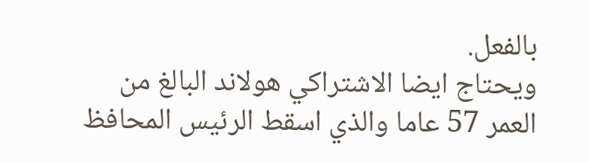بالفعل.
ويحتاج ايضا الاشتراكي هولاند البالغ من العمر 57 عاما والذي اسقط الرئيس المحافظ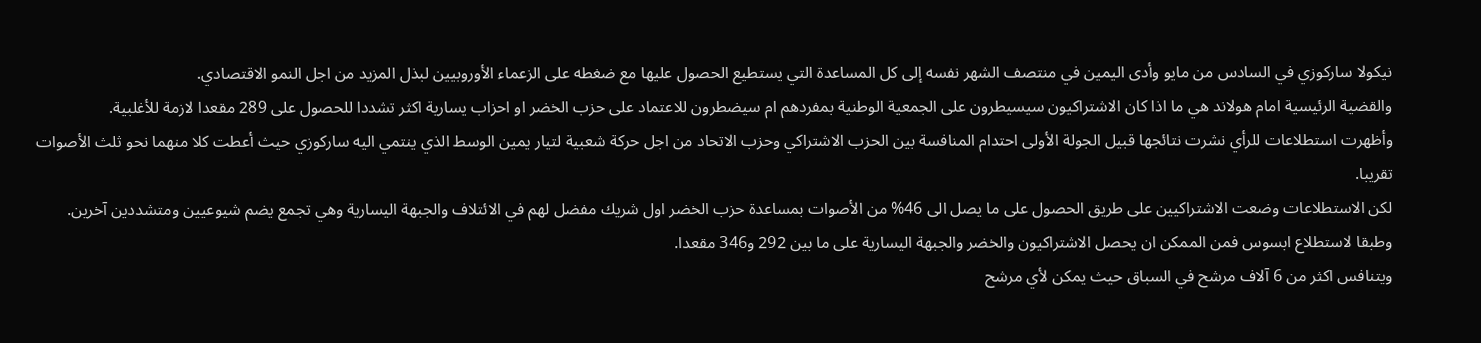نيكولا ساركوزي في السادس من مايو وأدى اليمين في منتصف الشهر نفسه إلى كل المساعدة التي يستطيع الحصول عليها مع ضغطه على الزعماء الأوروبيين لبذل المزيد من اجل النمو الاقتصادي.
والقضية الرئيسية امام هولاند هي ما اذا كان الاشتراكيون سيسيطرون على الجمعية الوطنية بمفردهم ام سيضطرون للاعتماد على حزب الخضر او احزاب يسارية اكثر تشددا للحصول على 289 مقعدا لازمة للأغلبية.
وأظهرت استطلاعات للرأي نشرت نتائجها قبيل الجولة الأولى احتدام المنافسة بين الحزب الاشتراكي وحزب الاتحاد من اجل حركة شعبية لتيار يمين الوسط الذي ينتمي اليه ساركوزي حيث أعطت كلا منهما نحو ثلث الأصوات تقريبا.
لكن الاستطلاعات وضعت الاشتراكيين على طريق الحصول على ما يصل الى 46% من الأصوات بمساعدة حزب الخضر اول شريك مفضل لهم في الائتلاف والجبهة اليسارية وهي تجمع يضم شيوعيين ومتشددين آخرين.
وطبقا لاستطلاع ابسوس فمن الممكن ان يحصل الاشتراكيون والخضر والجبهة اليسارية على ما بين 292 و346 مقعدا.
ويتنافس اكثر من 6 آلاف مرشح في السباق حيث يمكن لأي مرشح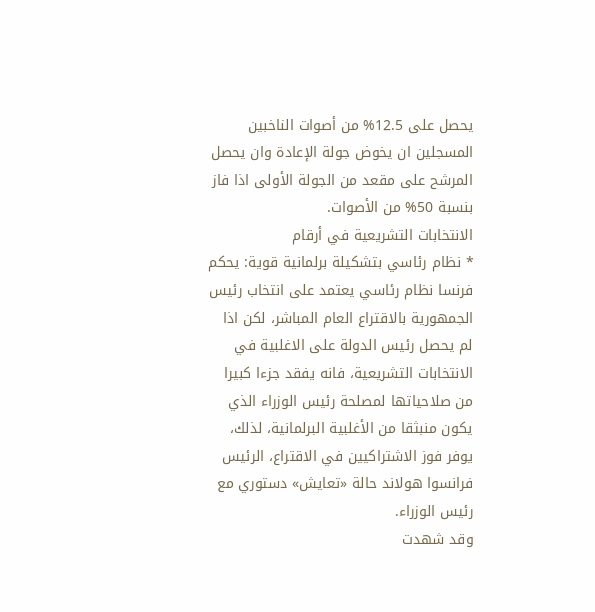يحصل على 12.5% من أصوات الناخبين المسجلين ان يخوض جولة الإعادة وان يحصل المرشح على مقعد من الجولة الأولى اذا فاز بنسبة 50% من الأصوات.
الانتخابات التشريعية في أرقام
٭ نظام رئاسي بتشكيلة برلمانية قوية: يحكم فرنسا نظام رئاسي يعتمد على انتخاب رئيس الجمهورية بالاقتراع العام المباشر، لكن اذا لم يحصل رئيس الدولة على الاغلبية في الانتخابات التشريعية، فانه يفقد جزءا كبيرا من صلاحياتها لمصلحة رئيس الوزراء الذي يكون منبثقا من الأغلبية البرلمانية، لذلك، يوفر فوز الاشتراكيين في الاقتراع، الرئيس فرانسوا هولاند حالة «تعايش» دستوري مع رئيس الوزراء.
وقد شهدت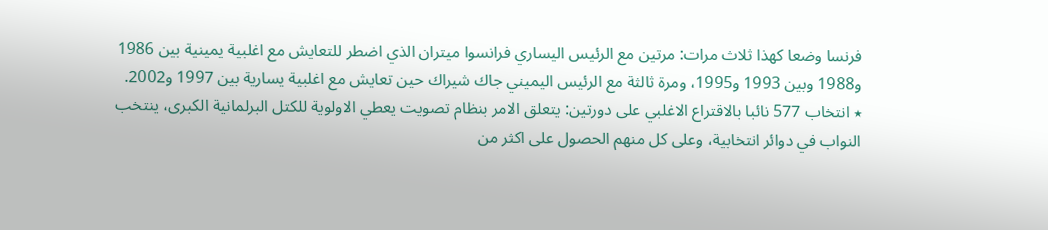فرنسا وضعا كهذا ثلاث مرات: مرتين مع الرئيس اليساري فرانسوا ميتران الذي اضطر للتعايش مع اغلبية يمينية بين 1986 و1988 وبين 1993 و1995، ومرة ثالثة مع الرئيس اليميني جاك شيراك حين تعايش مع اغلبية يسارية بين 1997 و2002.
٭ انتخاب 577 نائبا بالاقتراع الاغلبي على دورتين: يتعلق الامر بنظام تصويت يعطي الاولوية للكتل البرلمانية الكبرى، ينتخب النواب في دوائر انتخابية، وعلى كل منهم الحصول على اكثر من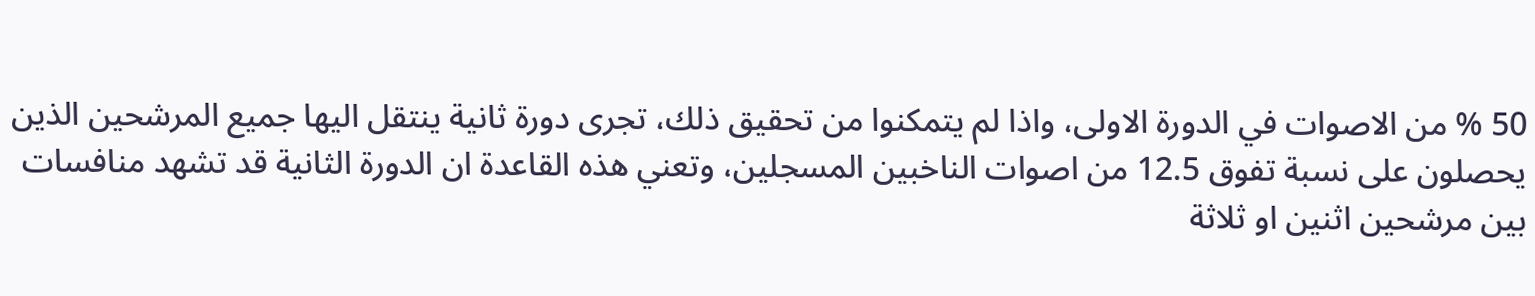50 % من الاصوات في الدورة الاولى، واذا لم يتمكنوا من تحقيق ذلك، تجرى دورة ثانية ينتقل اليها جميع المرشحين الذين يحصلون على نسبة تفوق 12.5 من اصوات الناخبين المسجلين، وتعني هذه القاعدة ان الدورة الثانية قد تشهد منافسات بين مرشحين اثنين او ثلاثة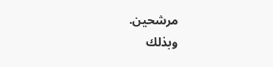مرشحين.
وبذلك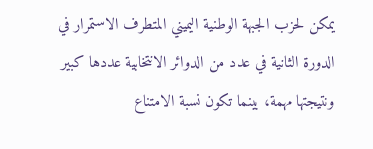يمكن لحزب الجبهة الوطنية اليميني المتطرف الاستمرار في الدورة الثانية في عدد من الدوائر الانتخابية عددها كبير ونتيجتها مهمة، بينما تكون نسبة الامتناع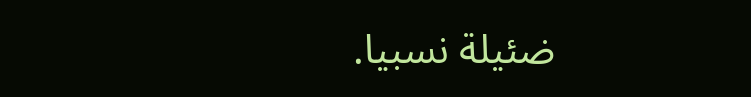ضئيلة نسبيا.